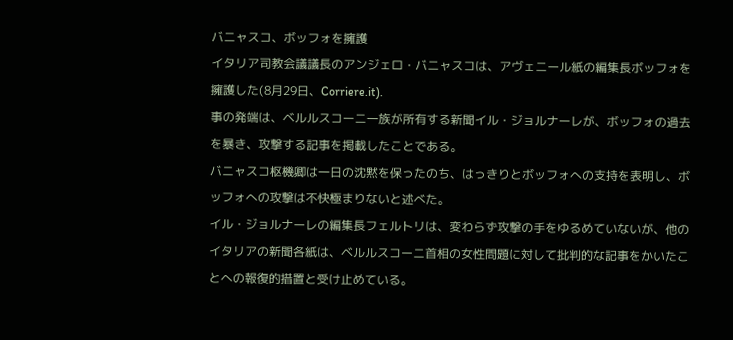バニャスコ、ボッフォを擁護
イタリア司教会議議長のアンジェロ・バニャスコは、アヴェニール紙の編集長ボッフォを擁護した(8月29日、Corriere.it).
事の発端は、ベルルスコーニ一族が所有する新聞イル・ジョルナーレが、ボッフォの過去を暴き、攻撃する記事を掲載したことである。
バニャスコ枢機卿は一日の沈黙を保ったのち、はっきりとボッフォへの支持を表明し、ボッフォへの攻撃は不快極まりないと述べた。
イル・ジョルナーレの編集長フェルトリは、変わらず攻撃の手をゆるめていないが、他のイタリアの新聞各紙は、ベルルスコーニ首相の女性問題に対して批判的な記事をかいたことへの報復的措置と受け止めている。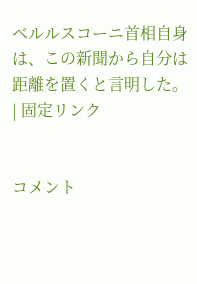ベルルスコーニ首相自身は、この新聞から自分は距離を置くと言明した。
| 固定リンク


コメント